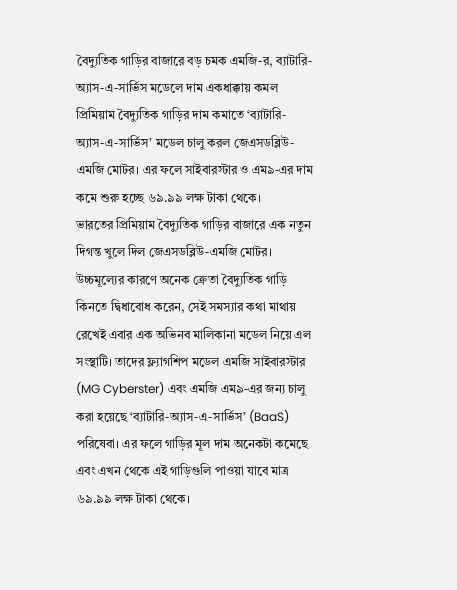বৈদ্যুতিক গাড়ির বাজারে বড় চমক এমজি-র, ব্যাটারি-অ্যাস-এ-সার্ভিস মডেলে দাম একধাক্কায় কমল
প্রিমিয়াম বৈদ্যুতিক গাড়ির দাম কমাতে ‘ব্যাটারি-অ্যাস-এ-সার্ভিস’ মডেল চালু করল জেএসডব্লিউ-এমজি মোটর। এর ফলে সাইবারস্টার ও এম৯-এর দাম কমে শুরু হচ্ছে ৬৯.৯৯ লক্ষ টাকা থেকে।
ভারতের প্রিমিয়াম বৈদ্যুতিক গাড়ির বাজারে এক নতুন দিগন্ত খুলে দিল জেএসডব্লিউ-এমজি মোটর। উচ্চমূল্যের কারণে অনেক ক্রেতা বৈদ্যুতিক গাড়ি কিনতে দ্বিধাবোধ করেন, সেই সমস্যার কথা মাথায় রেখেই এবার এক অভিনব মালিকানা মডেল নিয়ে এল সংস্থাটি। তাদের ফ্ল্যাগশিপ মডেল এমজি সাইবারস্টার (MG Cyberster) এবং এমজি এম৯-এর জন্য চালু করা হয়েছে ‘ব্যাটারি-অ্যাস-এ-সার্ভিস’ (BaaS) পরিষেবা। এর ফলে গাড়ির মূল দাম অনেকটা কমেছে এবং এখন থেকে এই গাড়িগুলি পাওয়া যাবে মাত্র ৬৯.৯৯ লক্ষ টাকা থেকে।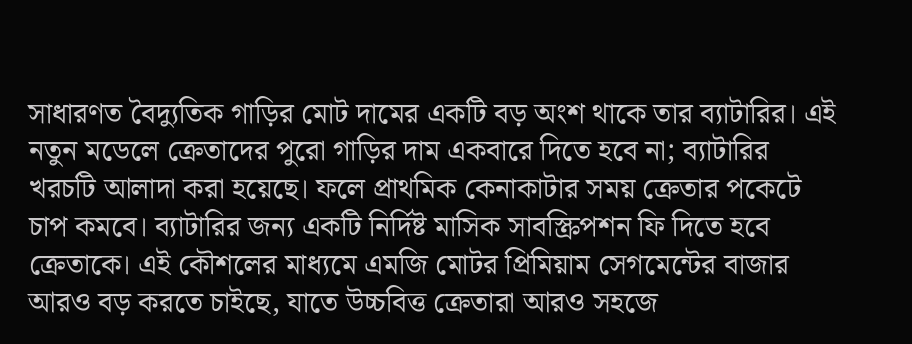সাধারণত বৈদ্যুতিক গাড়ির মোট দামের একটি বড় অংশ থাকে তার ব্যাটারির। এই নতুন মডেলে ক্রেতাদের পুরো গাড়ির দাম একবারে দিতে হবে না; ব্যাটারির খরচটি আলাদা করা হয়েছে। ফলে প্রাথমিক কেনাকাটার সময় ক্রেতার পকেটে চাপ কমবে। ব্যাটারির জন্য একটি নির্দিষ্ট মাসিক সাবস্ক্রিপশন ফি দিতে হবে ক্রেতাকে। এই কৌশলের মাধ্যমে এমজি মোটর প্রিমিয়াম সেগমেন্টের বাজার আরও বড় করতে চাইছে, যাতে উচ্চবিত্ত ক্রেতারা আরও সহজে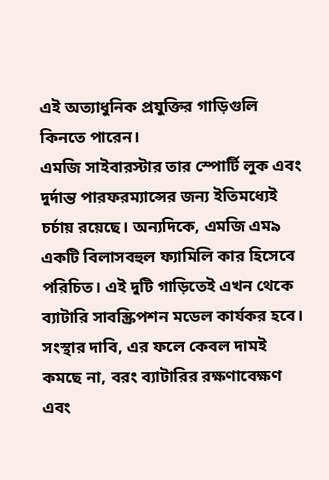এই অত্যাধুনিক প্রযুক্তির গাড়িগুলি কিনতে পারেন।
এমজি সাইবারস্টার তার স্পোর্টি লুক এবং দুর্দান্ত পারফরম্যান্সের জন্য ইতিমধ্যেই চর্চায় রয়েছে। অন্যদিকে, এমজি এম৯ একটি বিলাসবহুল ফ্যামিলি কার হিসেবে পরিচিত। এই দুটি গাড়িতেই এখন থেকে ব্যাটারি সাবস্ক্রিপশন মডেল কার্যকর হবে। সংস্থার দাবি, এর ফলে কেবল দামই কমছে না, বরং ব্যাটারির রক্ষণাবেক্ষণ এবং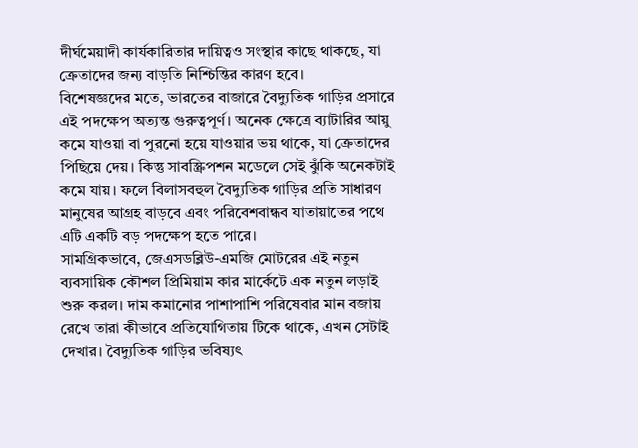দীর্ঘমেয়াদী কার্যকারিতার দায়িত্বও সংস্থার কাছে থাকছে, যা ক্রেতাদের জন্য বাড়তি নিশ্চিন্তির কারণ হবে।
বিশেষজ্ঞদের মতে, ভারতের বাজারে বৈদ্যুতিক গাড়ির প্রসারে এই পদক্ষেপ অত্যন্ত গুরুত্বপূর্ণ। অনেক ক্ষেত্রে ব্যাটারির আয়ু কমে যাওয়া বা পুরনো হয়ে যাওয়ার ভয় থাকে, যা ক্রেতাদের পিছিয়ে দেয়। কিন্তু সাবস্ক্রিপশন মডেলে সেই ঝুঁকি অনেকটাই কমে যায়। ফলে বিলাসবহুল বৈদ্যুতিক গাড়ির প্রতি সাধারণ মানুষের আগ্রহ বাড়বে এবং পরিবেশবান্ধব যাতায়াতের পথে এটি একটি বড় পদক্ষেপ হতে পারে।
সামগ্রিকভাবে, জেএসডব্লিউ-এমজি মোটরের এই নতুন ব্যবসায়িক কৌশল প্রিমিয়াম কার মার্কেটে এক নতুন লড়াই শুরু করল। দাম কমানোর পাশাপাশি পরিষেবার মান বজায় রেখে তারা কীভাবে প্রতিযোগিতায় টিকে থাকে, এখন সেটাই দেখার। বৈদ্যুতিক গাড়ির ভবিষ্যৎ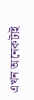এখন অনেকটাই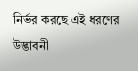নির্ভর করছে এই ধরণের উদ্ভাবনী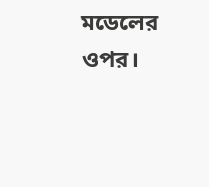মডেলের ওপর।